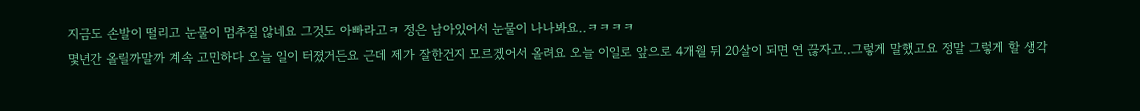지금도 손발이 떨리고 눈물이 멈추질 않네요 그것도 아빠라고ㅋ 정은 남아있어서 눈물이 나나봐요..ㅋㅋㅋㅋ
몇년간 올릴까말까 계속 고민하다 오늘 일이 터졌거든요 근데 제가 잘한건지 모르겠어서 올려요 오늘 이일로 앞으로 4개월 뒤 20살이 되면 연 끊자고..그렇게 말했고요 정말 그렇게 할 생각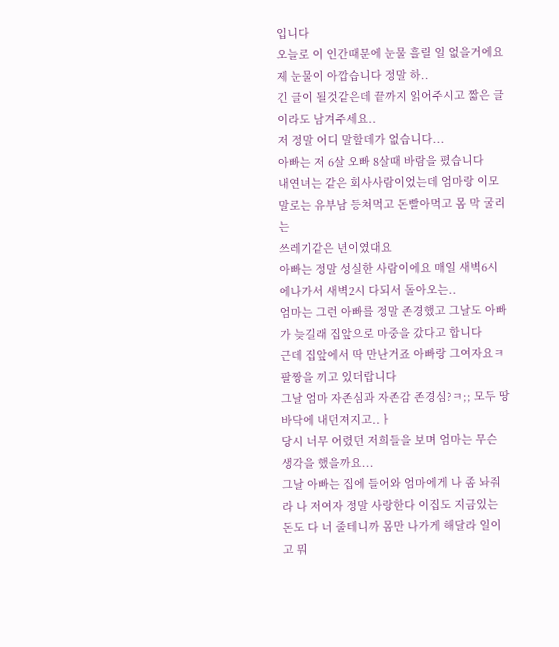입니다
오늘로 이 인간때문에 눈물 흘릴 일 없을거에요 제 눈물이 아깝습니다 정말 하..
긴 글이 될것같은데 끝까지 읽어주시고 짧은 글이라도 남겨주세요..
저 정말 어디 말할데가 없습니다...
아빠는 저 6살 오빠 8살때 바람을 폈습니다
내연녀는 같은 회사사람이었는데 엄마랑 이모말로는 유부남 등쳐먹고 돈빨아먹고 몸 막 굴리는
쓰레기같은 년이였대요
아빠는 정말 성실한 사람이에요 매일 새벽6시에나가서 새벽2시 다되서 돌아오는..
엄마는 그런 아빠를 정말 존경했고 그날도 아빠가 늦길래 집앞으로 마중을 갔다고 합니다
근데 집앞에서 딱 만난거죠 아빠랑 그여자요ㅋ 팔짱을 끼고 있더랍니다
그날 엄마 자존심과 자존감 존경심?ㅋ;; 모두 땅바닥에 내던져지고..ㅏ
당시 너무 어렸던 저희들을 보며 엄마는 무슨 생각을 했을까요...
그날 아빠는 집에 들어와 엄마에게 나 좀 놔줘라 나 저여자 정말 사랑한다 이집도 지금있는 돈도 다 너 줄테니까 몸만 나가게 해달라 일이고 뭐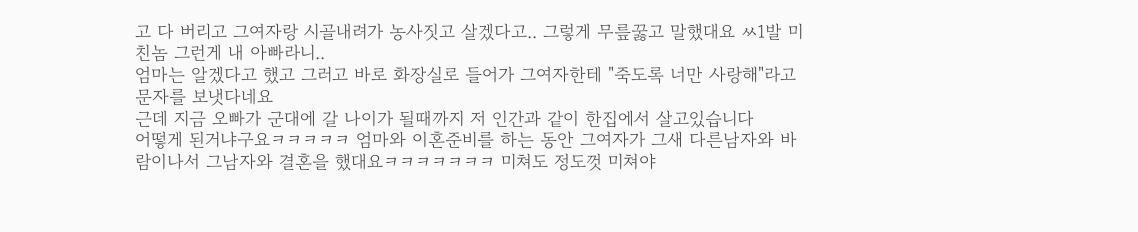고 다 버리고 그여자랑 시골내려가 농사짓고 살겠다고.. 그렇게 무릎꿇고 말했대요 ㅆ1발 미친놈 그런게 내 아빠라니..
엄마는 알겠다고 했고 그러고 바로 화장실로 들어가 그여자한테 "죽도록 너만 사랑해"라고 문자를 보냇다네요
근데 지금 오빠가 군대에 갈 나이가 될때까지 저 인간과 같이 한집에서 살고있습니다
어떻게 된거냐구요ㅋㅋㅋㅋㅋ 엄마와 이혼준비를 하는 동안 그여자가 그새 다른남자와 바람이나서 그남자와 결혼을 했대요ㅋㅋㅋㅋㅋㅋㅋ 미쳐도 정도껏 미쳐야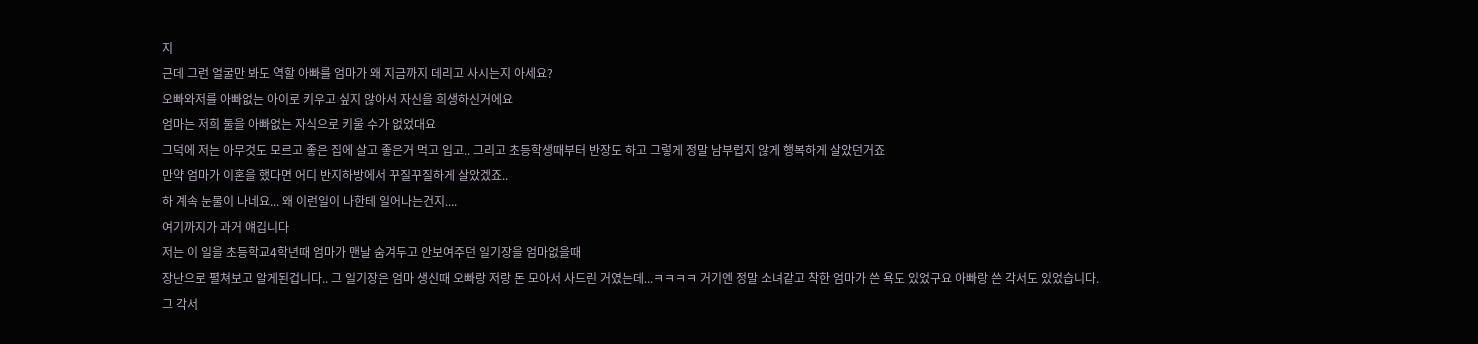지
근데 그런 얼굴만 봐도 역할 아빠를 엄마가 왜 지금까지 데리고 사시는지 아세요?
오빠와저를 아빠없는 아이로 키우고 싶지 않아서 자신을 희생하신거에요
엄마는 저희 둘을 아빠없는 자식으로 키울 수가 없었대요
그덕에 저는 아무것도 모르고 좋은 집에 살고 좋은거 먹고 입고.. 그리고 초등학생때부터 반장도 하고 그렇게 정말 남부럽지 않게 행복하게 살았던거죠
만약 엄마가 이혼을 했다면 어디 반지하방에서 꾸질꾸질하게 살았겠죠..
하 계속 눈물이 나네요... 왜 이런일이 나한테 일어나는건지....
여기까지가 과거 얘깁니다
저는 이 일을 초등학교4학년때 엄마가 맨날 숨겨두고 안보여주던 일기장을 엄마없을때
장난으로 펼쳐보고 알게된겁니다.. 그 일기장은 엄마 생신때 오빠랑 저랑 돈 모아서 사드린 거였는데...ㅋㅋㅋㅋ 거기엔 정말 소녀같고 착한 엄마가 쓴 욕도 있었구요 아빠랑 쓴 각서도 있었습니다. 그 각서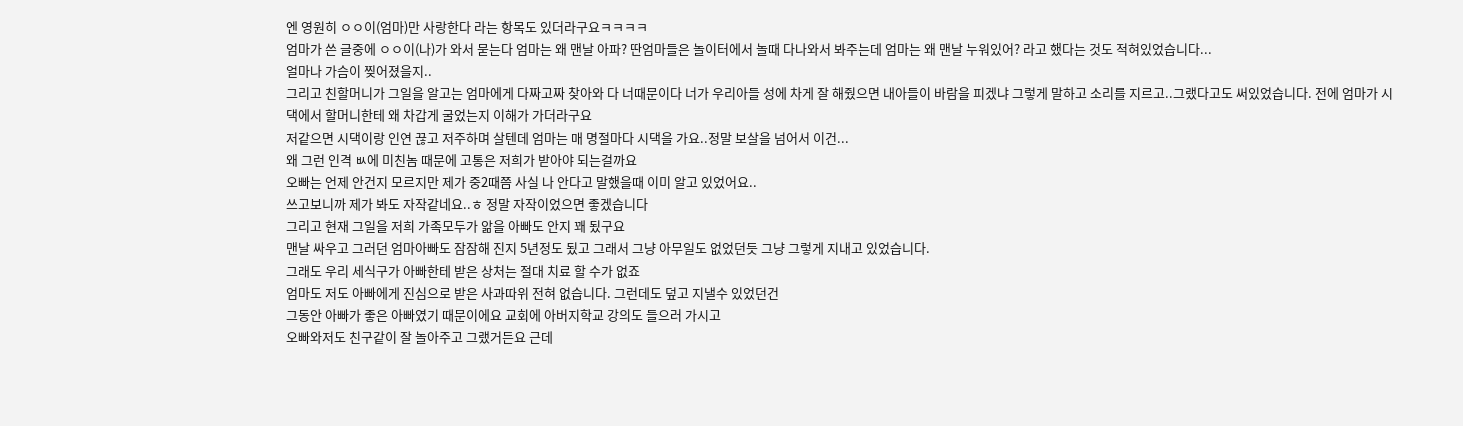엔 영원히 ㅇㅇ이(엄마)만 사랑한다 라는 항목도 있더라구요ㅋㅋㅋㅋ
엄마가 쓴 글중에 ㅇㅇ이(나)가 와서 묻는다 엄마는 왜 맨날 아파? 딴엄마들은 놀이터에서 놀때 다나와서 봐주는데 엄마는 왜 맨날 누워있어? 라고 했다는 것도 적혀있었습니다...
얼마나 가슴이 찢어졌을지..
그리고 친할머니가 그일을 알고는 엄마에게 다짜고짜 찾아와 다 너때문이다 너가 우리아들 성에 차게 잘 해줬으면 내아들이 바람을 피겠냐 그렇게 말하고 소리를 지르고..그랬다고도 써있었습니다. 전에 엄마가 시댁에서 할머니한테 왜 차갑게 굴었는지 이해가 가더라구요
저같으면 시댁이랑 인연 끊고 저주하며 살텐데 엄마는 매 명절마다 시댁을 가요..정말 보살을 넘어서 이건...
왜 그런 인격 ㅄ에 미친놈 때문에 고통은 저희가 받아야 되는걸까요
오빠는 언제 안건지 모르지만 제가 중2때쯤 사실 나 안다고 말했을때 이미 알고 있었어요..
쓰고보니까 제가 봐도 자작같네요..ㅎ 정말 자작이었으면 좋겠습니다
그리고 현재 그일을 저희 가족모두가 앎을 아빠도 안지 꽤 됬구요
맨날 싸우고 그러던 엄마아빠도 잠잠해 진지 5년정도 됬고 그래서 그냥 아무일도 없었던듯 그냥 그렇게 지내고 있었습니다.
그래도 우리 세식구가 아빠한테 받은 상처는 절대 치료 할 수가 없죠
엄마도 저도 아빠에게 진심으로 받은 사과따위 전혀 없습니다. 그런데도 덮고 지낼수 있었던건
그동안 아빠가 좋은 아빠였기 때문이에요 교회에 아버지학교 강의도 들으러 가시고
오빠와저도 친구같이 잘 놀아주고 그랬거든요 근데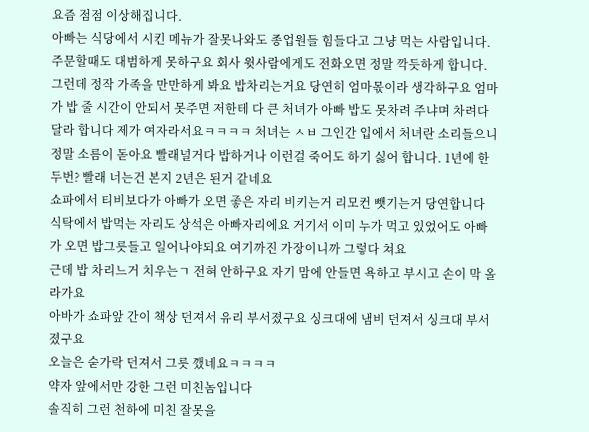요즘 점점 이상해집니다.
아빠는 식당에서 시킨 메뉴가 잘못나와도 종업원들 힘들다고 그냥 먹는 사람입니다.
주문할때도 대범하게 못하구요 회사 윗사람에게도 전화오면 정말 깍듯하게 합니다.
그런데 정작 가족을 만만하게 봐요 밥차리는거요 당연히 엄마몫이라 생각하구요 엄마가 밥 줄 시간이 안되서 못주면 저한테 다 큰 처녀가 아빠 밥도 못차려 주냐며 차려다 달라 합니다 제가 여자라서요ㅋㅋㅋㅋ 처녀는 ㅅㅂ 그인간 입에서 처녀란 소리들으니 정말 소름이 돋아요 빨래널거다 밥하거나 이런걸 죽어도 하기 싫어 합니다. 1년에 한두번? 빨래 너는건 본지 2년은 된거 같네요
쇼파에서 티비보다가 아빠가 오면 좋은 자리 비키는거 리모컨 뺏기는거 당연합니다
식탁에서 밥먹는 자리도 상석은 아빠자리에요 거기서 이미 누가 먹고 있었어도 아빠가 오면 밥그릇들고 일어나야되요 여기까진 가장이니까 그렇다 쳐요
근데 밥 차리느거 치우는ㄱ 전혀 안하구요 자기 맘에 안들면 욕하고 부시고 손이 막 올라가요
아바가 쇼파앞 간이 책상 던져서 유리 부서졌구요 싱크대에 냄비 던져서 싱크대 부서졌구요
오늘은 숟가락 던져서 그릇 깼네요ㅋㅋㅋㅋ
약자 앞에서만 강한 그런 미친놈입니다
솔직히 그런 천하에 미친 잘못을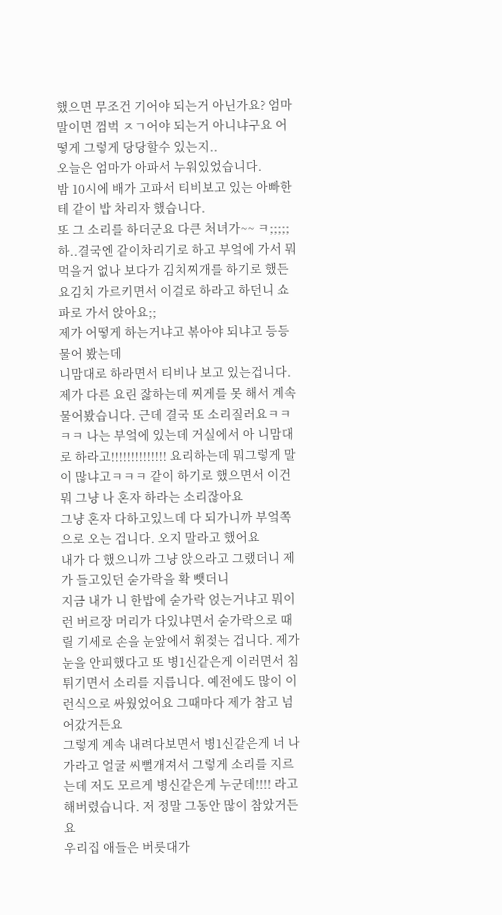했으면 무조건 기어야 되는거 아닌가요? 엄마 말이면 껌벅 ㅈㄱ어야 되는거 아니냐구요 어떻게 그렇게 당당할수 있는지..
오늘은 엄마가 아파서 누워있었습니다.
밤 10시에 배가 고파서 티비보고 있는 아빠한테 같이 밥 차리자 했습니다.
또 그 소리를 하더군요 다큰 처녀가~~ ㅋ;;;;;
하..결국엔 같이차리기로 하고 부엌에 가서 뭐 먹을거 없나 보다가 김치찌개를 하기로 했든요김치 가르키면서 이걸로 하라고 하던니 쇼파로 가서 앉아요;;
제가 어떻게 하는거냐고 볶아야 되냐고 등등 물어 봤는데
니맘대로 하라면서 티비나 보고 있는겁니다. 제가 다른 요린 잟하는데 찌게를 못 해서 계속 물어봤습니다. 근데 결국 또 소리질러요ㅋㅋㅋㅋ 나는 부엌에 있는데 거실에서 아 니맘대로 하라고!!!!!!!!!!!!!! 요리하는데 뭐그렇게 말이 많냐고ㅋㅋㅋ 같이 하기로 했으면서 이건 뭐 그냥 나 혼자 하라는 소리잖아요
그냥 혼자 다하고있느데 다 되가니까 부엌쪽으로 오는 겁니다. 오지 말라고 했어요
내가 다 했으니까 그냥 앉으라고 그랬더니 제가 들고있던 숟가락을 확 뺏더니
지금 내가 니 한밥에 숟가락 얹는거냐고 뭐이런 버르장 머리가 다있냐면서 숟가락으로 때릴 기세로 손을 눈앞에서 휘젖는 겁니다. 제가 눈을 안피했다고 또 병1신같은게 이러면서 침튀기면서 소리를 지릅니다. 예전에도 많이 이런식으로 싸웠었어요 그때마다 제가 참고 넘어갔거든요
그렇게 계속 내려다보면서 병1신같은게 너 나가라고 얼굴 씨뻘개져서 그렇게 소리를 지르는데 저도 모르게 병신같은게 누군데!!!! 라고 해버렸습니다. 저 정말 그동안 많이 참았거든요
우리집 애들은 버릇대가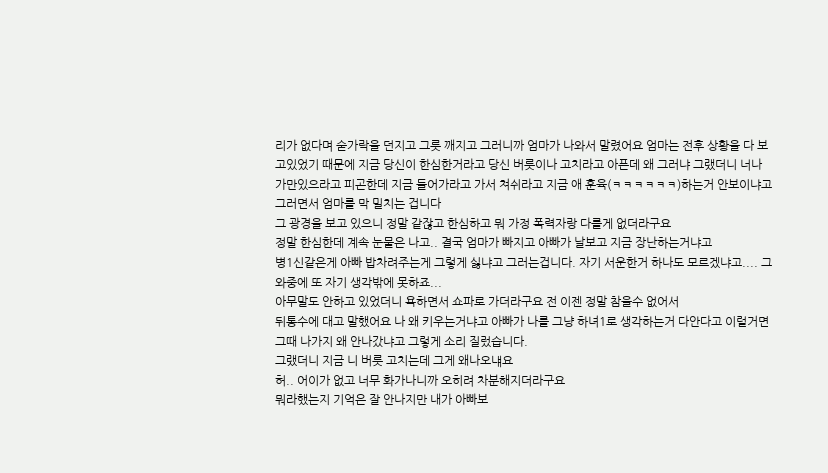리가 없다며 숟가락을 던지고 그릇 깨지고 그러니까 엄마가 나와서 말렸어요 엄마는 전후 상황을 다 보고있었기 때문에 지금 당신이 한심한거라고 당신 버릇이나 고치라고 아픈데 왜 그러냐 그랬더니 너나 가만있으라고 피곤한데 지금 들어가라고 가서 쳐쉬라고 지금 애 훈육(ㅋㅋㅋㅋㅋㅋ)하는거 안보이냐고 그러면서 엄마를 막 밀치는 겁니다
그 광경을 보고 있으니 정말 같잖고 한심하고 뭐 가정 폭력자랑 다를게 없더라구요
정말 한심한데 계속 눈물은 나고.. 결국 엄마가 빠지고 아빠가 날보고 지금 장난하는거냐고
병1신같은게 아빠 밥차려주는게 그렇게 싫냐고 그러는겁니다. 자기 서운한거 하나도 모르겠냐고.... 그와중에 또 자기 생각밖에 못하죠...
아무말도 안하고 있었더니 욕하면서 쇼파로 가더라구요 전 이젠 정말 참을수 없어서
뒤통수에 대고 말했어요 나 왜 키우는거냐고 아빠가 나를 그냥 하녀1로 생각하는거 다안다고 이럴거면 그때 나가지 왜 안나갔냐고 그렇게 소리 질렀습니다.
그랬더니 지금 니 버릇 고치는데 그게 왜나오냬요
허.. 어이가 없고 너무 화가나니까 오히려 차분해지더라구요
뭐라했는지 기억은 잘 안나지만 내가 아빠보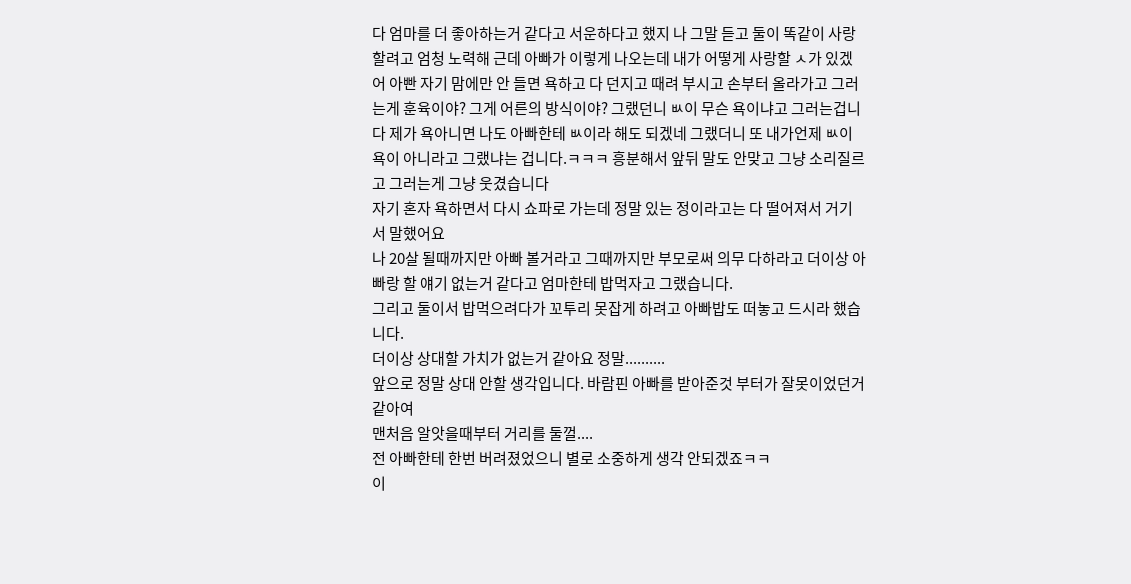다 엄마를 더 좋아하는거 같다고 서운하다고 했지 나 그말 듣고 둘이 똑같이 사랑할려고 엄청 노력해 근데 아빠가 이렇게 나오는데 내가 어떻게 사랑할 ㅅ가 있겠어 아빤 자기 맘에만 안 들면 욕하고 다 던지고 때려 부시고 손부터 올라가고 그러는게 훈육이야? 그게 어른의 방식이야? 그랬던니 ㅄ이 무슨 욕이냐고 그러는겁니다 제가 욕아니면 나도 아빠한테 ㅄ이라 해도 되겠네 그랬더니 또 내가언제 ㅄ이 욕이 아니라고 그랬냐는 겁니다.ㅋㅋㅋ 흥분해서 앞뒤 말도 안맞고 그냥 소리질르고 그러는게 그냥 웃겼습니다
자기 혼자 욕하면서 다시 쇼파로 가는데 정말 있는 정이라고는 다 떨어져서 거기서 말했어요
나 20살 될때까지만 아빠 볼거라고 그때까지만 부모로써 의무 다하라고 더이상 아빠랑 할 얘기 없는거 같다고 엄마한테 밥먹자고 그랬습니다.
그리고 둘이서 밥먹으려다가 꼬투리 못잡게 하려고 아빠밥도 떠놓고 드시라 했습니다.
더이상 상대할 가치가 없는거 같아요 정말..........
앞으로 정말 상대 안할 생각입니다. 바람핀 아빠를 받아준것 부터가 잘못이었던거 같아여
맨처음 알앗을때부터 거리를 둘껄....
전 아빠한테 한번 버려졌었으니 별로 소중하게 생각 안되겠죠ㅋㅋ
이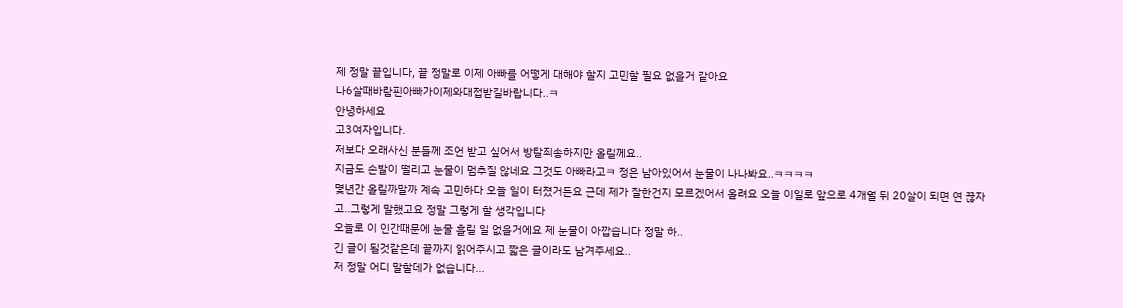제 정말 끝입니다, 끝 정말로 이제 아빠를 어떻게 대해야 할지 고민할 필요 없을거 같아요
나6살때바람핀아빠가이제와대접받길바랍니다..ㅋ
안녕하세요
고3여자입니다.
저보다 오래사신 분들께 조언 받고 싶어서 방탈죄송하지만 올릴께요..
지금도 손발이 떨리고 눈물이 멈추질 않네요 그것도 아빠라고ㅋ 정은 남아있어서 눈물이 나나봐요..ㅋㅋㅋㅋ
몇년간 올릴까말까 계속 고민하다 오늘 일이 터졌거든요 근데 제가 잘한건지 모르겠어서 올려요 오늘 이일로 앞으로 4개월 뒤 20살이 되면 연 끊자고..그렇게 말했고요 정말 그렇게 할 생각입니다
오늘로 이 인간때문에 눈물 흘릴 일 없을거에요 제 눈물이 아깝습니다 정말 하..
긴 글이 될것같은데 끝까지 읽어주시고 짧은 글이라도 남겨주세요..
저 정말 어디 말할데가 없습니다...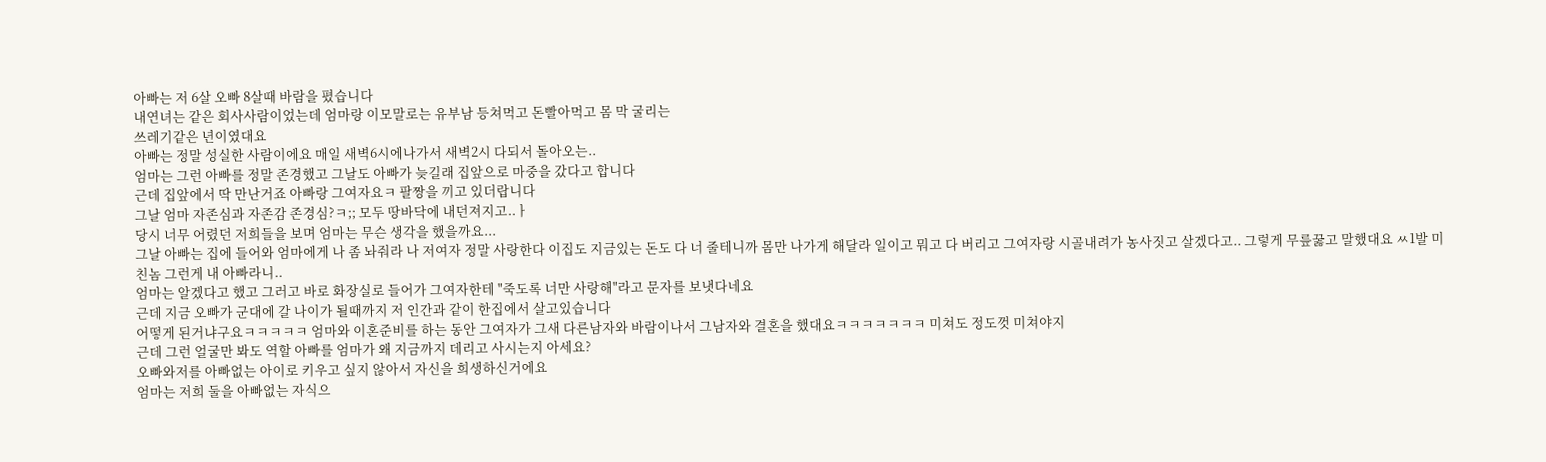아빠는 저 6살 오빠 8살때 바람을 폈습니다
내연녀는 같은 회사사람이었는데 엄마랑 이모말로는 유부남 등쳐먹고 돈빨아먹고 몸 막 굴리는
쓰레기같은 년이였대요
아빠는 정말 성실한 사람이에요 매일 새벽6시에나가서 새벽2시 다되서 돌아오는..
엄마는 그런 아빠를 정말 존경했고 그날도 아빠가 늦길래 집앞으로 마중을 갔다고 합니다
근데 집앞에서 딱 만난거죠 아빠랑 그여자요ㅋ 팔짱을 끼고 있더랍니다
그날 엄마 자존심과 자존감 존경심?ㅋ;; 모두 땅바닥에 내던져지고..ㅏ
당시 너무 어렸던 저희들을 보며 엄마는 무슨 생각을 했을까요...
그날 아빠는 집에 들어와 엄마에게 나 좀 놔줘라 나 저여자 정말 사랑한다 이집도 지금있는 돈도 다 너 줄테니까 몸만 나가게 해달라 일이고 뭐고 다 버리고 그여자랑 시골내려가 농사짓고 살겠다고.. 그렇게 무릎꿇고 말했대요 ㅆ1발 미친놈 그런게 내 아빠라니..
엄마는 알겠다고 했고 그러고 바로 화장실로 들어가 그여자한테 "죽도록 너만 사랑해"라고 문자를 보냇다네요
근데 지금 오빠가 군대에 갈 나이가 될때까지 저 인간과 같이 한집에서 살고있습니다
어떻게 된거냐구요ㅋㅋㅋㅋㅋ 엄마와 이혼준비를 하는 동안 그여자가 그새 다른남자와 바람이나서 그남자와 결혼을 했대요ㅋㅋㅋㅋㅋㅋㅋ 미쳐도 정도껏 미쳐야지
근데 그런 얼굴만 봐도 역할 아빠를 엄마가 왜 지금까지 데리고 사시는지 아세요?
오빠와저를 아빠없는 아이로 키우고 싶지 않아서 자신을 희생하신거에요
엄마는 저희 둘을 아빠없는 자식으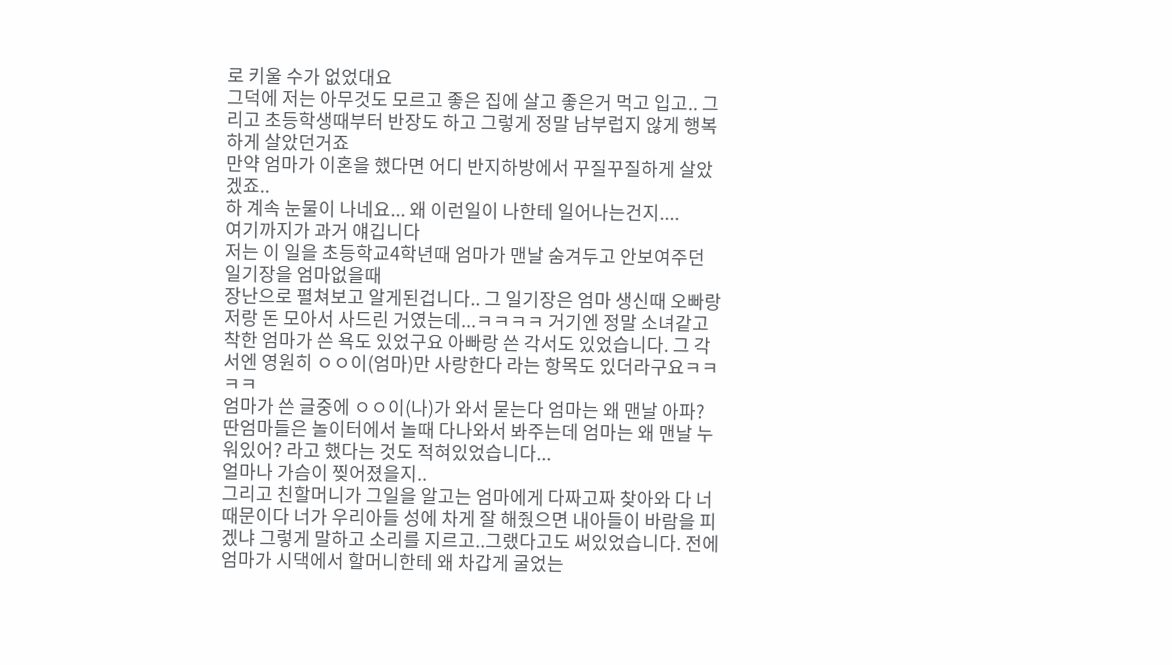로 키울 수가 없었대요
그덕에 저는 아무것도 모르고 좋은 집에 살고 좋은거 먹고 입고.. 그리고 초등학생때부터 반장도 하고 그렇게 정말 남부럽지 않게 행복하게 살았던거죠
만약 엄마가 이혼을 했다면 어디 반지하방에서 꾸질꾸질하게 살았겠죠..
하 계속 눈물이 나네요... 왜 이런일이 나한테 일어나는건지....
여기까지가 과거 얘깁니다
저는 이 일을 초등학교4학년때 엄마가 맨날 숨겨두고 안보여주던 일기장을 엄마없을때
장난으로 펼쳐보고 알게된겁니다.. 그 일기장은 엄마 생신때 오빠랑 저랑 돈 모아서 사드린 거였는데...ㅋㅋㅋㅋ 거기엔 정말 소녀같고 착한 엄마가 쓴 욕도 있었구요 아빠랑 쓴 각서도 있었습니다. 그 각서엔 영원히 ㅇㅇ이(엄마)만 사랑한다 라는 항목도 있더라구요ㅋㅋㅋㅋ
엄마가 쓴 글중에 ㅇㅇ이(나)가 와서 묻는다 엄마는 왜 맨날 아파? 딴엄마들은 놀이터에서 놀때 다나와서 봐주는데 엄마는 왜 맨날 누워있어? 라고 했다는 것도 적혀있었습니다...
얼마나 가슴이 찢어졌을지..
그리고 친할머니가 그일을 알고는 엄마에게 다짜고짜 찾아와 다 너때문이다 너가 우리아들 성에 차게 잘 해줬으면 내아들이 바람을 피겠냐 그렇게 말하고 소리를 지르고..그랬다고도 써있었습니다. 전에 엄마가 시댁에서 할머니한테 왜 차갑게 굴었는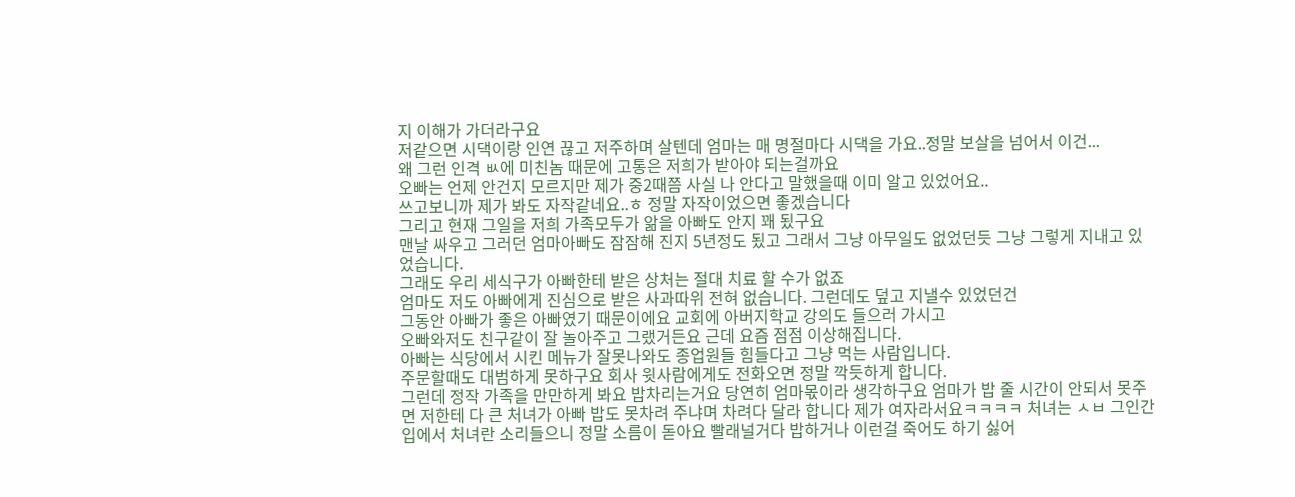지 이해가 가더라구요
저같으면 시댁이랑 인연 끊고 저주하며 살텐데 엄마는 매 명절마다 시댁을 가요..정말 보살을 넘어서 이건...
왜 그런 인격 ㅄ에 미친놈 때문에 고통은 저희가 받아야 되는걸까요
오빠는 언제 안건지 모르지만 제가 중2때쯤 사실 나 안다고 말했을때 이미 알고 있었어요..
쓰고보니까 제가 봐도 자작같네요..ㅎ 정말 자작이었으면 좋겠습니다
그리고 현재 그일을 저희 가족모두가 앎을 아빠도 안지 꽤 됬구요
맨날 싸우고 그러던 엄마아빠도 잠잠해 진지 5년정도 됬고 그래서 그냥 아무일도 없었던듯 그냥 그렇게 지내고 있었습니다.
그래도 우리 세식구가 아빠한테 받은 상처는 절대 치료 할 수가 없죠
엄마도 저도 아빠에게 진심으로 받은 사과따위 전혀 없습니다. 그런데도 덮고 지낼수 있었던건
그동안 아빠가 좋은 아빠였기 때문이에요 교회에 아버지학교 강의도 들으러 가시고
오빠와저도 친구같이 잘 놀아주고 그랬거든요 근데 요즘 점점 이상해집니다.
아빠는 식당에서 시킨 메뉴가 잘못나와도 종업원들 힘들다고 그냥 먹는 사람입니다.
주문할때도 대범하게 못하구요 회사 윗사람에게도 전화오면 정말 깍듯하게 합니다.
그런데 정작 가족을 만만하게 봐요 밥차리는거요 당연히 엄마몫이라 생각하구요 엄마가 밥 줄 시간이 안되서 못주면 저한테 다 큰 처녀가 아빠 밥도 못차려 주냐며 차려다 달라 합니다 제가 여자라서요ㅋㅋㅋㅋ 처녀는 ㅅㅂ 그인간 입에서 처녀란 소리들으니 정말 소름이 돋아요 빨래널거다 밥하거나 이런걸 죽어도 하기 싫어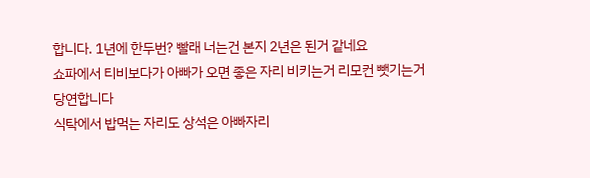합니다. 1년에 한두번? 빨래 너는건 본지 2년은 된거 같네요
쇼파에서 티비보다가 아빠가 오면 좋은 자리 비키는거 리모컨 뺏기는거 당연합니다
식탁에서 밥먹는 자리도 상석은 아빠자리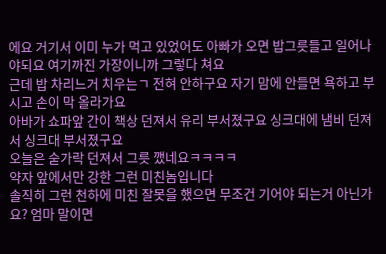에요 거기서 이미 누가 먹고 있었어도 아빠가 오면 밥그릇들고 일어나야되요 여기까진 가장이니까 그렇다 쳐요
근데 밥 차리느거 치우는ㄱ 전혀 안하구요 자기 맘에 안들면 욕하고 부시고 손이 막 올라가요
아바가 쇼파앞 간이 책상 던져서 유리 부서졌구요 싱크대에 냄비 던져서 싱크대 부서졌구요
오늘은 숟가락 던져서 그릇 깼네요ㅋㅋㅋㅋ
약자 앞에서만 강한 그런 미친놈입니다
솔직히 그런 천하에 미친 잘못을 했으면 무조건 기어야 되는거 아닌가요? 엄마 말이면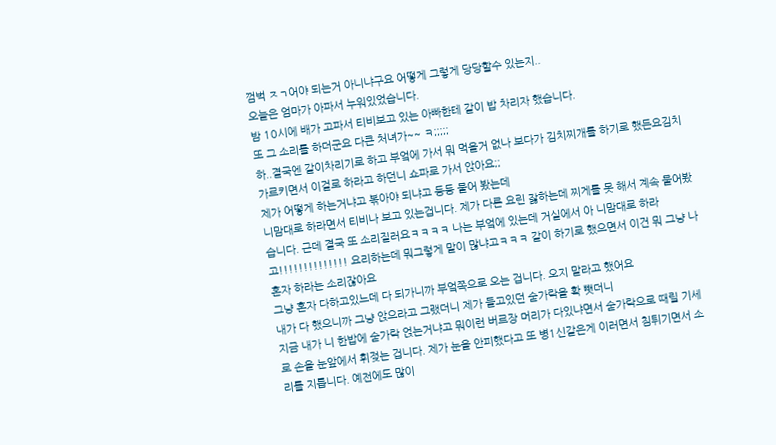껌벅 ㅈㄱ어야 되는거 아니냐구요 어떻게 그렇게 당당할수 있는지..
오늘은 엄마가 아파서 누워있었습니다.
밤 10시에 배가 고파서 티비보고 있는 아빠한테 같이 밥 차리자 했습니다.
또 그 소리를 하더군요 다큰 처녀가~~ ㅋ;;;;;
하..결국엔 같이차리기로 하고 부엌에 가서 뭐 먹을거 없나 보다가 김치찌개를 하기로 했든요김치 가르키면서 이걸로 하라고 하던니 쇼파로 가서 앉아요;;
제가 어떻게 하는거냐고 볶아야 되냐고 등등 물어 봤는데
니맘대로 하라면서 티비나 보고 있는겁니다. 제가 다른 요린 잟하는데 찌게를 못 해서 계속 물어봤습니다. 근데 결국 또 소리질러요ㅋㅋㅋㅋ 나는 부엌에 있는데 거실에서 아 니맘대로 하라고!!!!!!!!!!!!!! 요리하는데 뭐그렇게 말이 많냐고ㅋㅋㅋ 같이 하기로 했으면서 이건 뭐 그냥 나 혼자 하라는 소리잖아요
그냥 혼자 다하고있느데 다 되가니까 부엌쪽으로 오는 겁니다. 오지 말라고 했어요
내가 다 했으니까 그냥 앉으라고 그랬더니 제가 들고있던 숟가락을 확 뺏더니
지금 내가 니 한밥에 숟가락 얹는거냐고 뭐이런 버르장 머리가 다있냐면서 숟가락으로 때릴 기세로 손을 눈앞에서 휘젖는 겁니다. 제가 눈을 안피했다고 또 병1신같은게 이러면서 침튀기면서 소리를 지릅니다. 예전에도 많이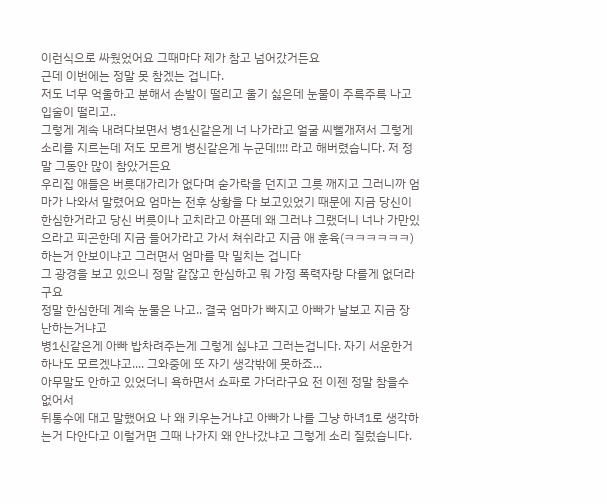이런식으로 싸웠었어요 그때마다 제가 참고 넘어갔거든요
근데 이번에는 정말 못 참겠는 겁니다.
저도 너무 억울하고 분해서 손발이 떨리고 울기 싫은데 눈물이 주륵주륵 나고 입술이 떨리고..
그렇게 계속 내려다보면서 병1신같은게 너 나가라고 얼굴 씨뻘개져서 그렇게 소리를 지르는데 저도 모르게 병신같은게 누군데!!!! 라고 해버렸습니다. 저 정말 그동안 많이 참았거든요
우리집 애들은 버릇대가리가 없다며 숟가락을 던지고 그릇 깨지고 그러니까 엄마가 나와서 말렸어요 엄마는 전후 상황을 다 보고있었기 때문에 지금 당신이 한심한거라고 당신 버릇이나 고치라고 아픈데 왜 그러냐 그랬더니 너나 가만있으라고 피곤한데 지금 들어가라고 가서 쳐쉬라고 지금 애 훈육(ㅋㅋㅋㅋㅋㅋ)하는거 안보이냐고 그러면서 엄마를 막 밀치는 겁니다
그 광경을 보고 있으니 정말 같잖고 한심하고 뭐 가정 폭력자랑 다를게 없더라구요
정말 한심한데 계속 눈물은 나고.. 결국 엄마가 빠지고 아빠가 날보고 지금 장난하는거냐고
병1신같은게 아빠 밥차려주는게 그렇게 싫냐고 그러는겁니다. 자기 서운한거 하나도 모르겠냐고.... 그와중에 또 자기 생각밖에 못하죠...
아무말도 안하고 있었더니 욕하면서 쇼파로 가더라구요 전 이젠 정말 참을수 없어서
뒤통수에 대고 말했어요 나 왜 키우는거냐고 아빠가 나를 그냥 하녀1로 생각하는거 다안다고 이럴거면 그때 나가지 왜 안나갔냐고 그렇게 소리 질렀습니다.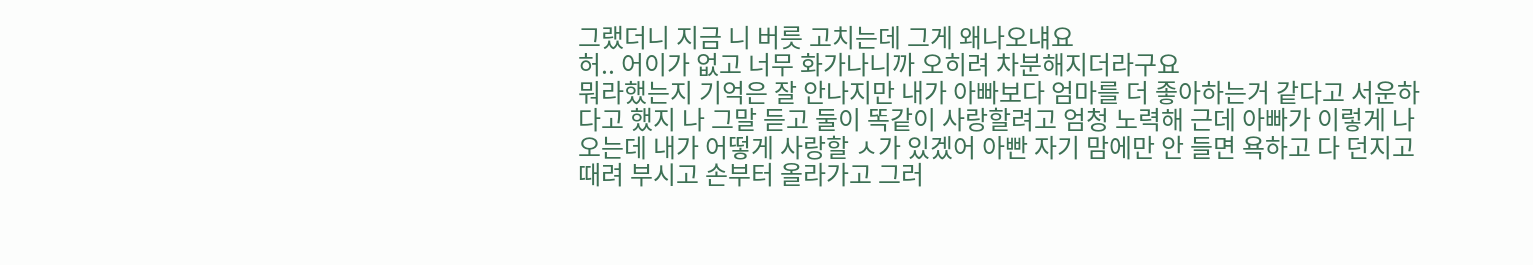그랬더니 지금 니 버릇 고치는데 그게 왜나오냬요
허.. 어이가 없고 너무 화가나니까 오히려 차분해지더라구요
뭐라했는지 기억은 잘 안나지만 내가 아빠보다 엄마를 더 좋아하는거 같다고 서운하다고 했지 나 그말 듣고 둘이 똑같이 사랑할려고 엄청 노력해 근데 아빠가 이렇게 나오는데 내가 어떻게 사랑할 ㅅ가 있겠어 아빤 자기 맘에만 안 들면 욕하고 다 던지고 때려 부시고 손부터 올라가고 그러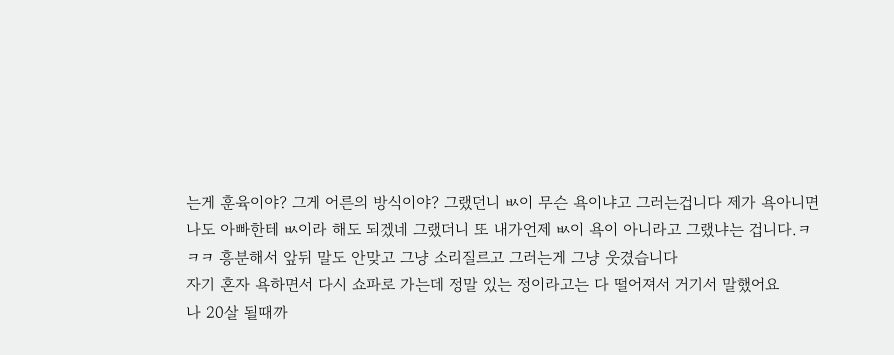는게 훈육이야? 그게 어른의 방식이야? 그랬던니 ㅄ이 무슨 욕이냐고 그러는겁니다 제가 욕아니면 나도 아빠한테 ㅄ이라 해도 되겠네 그랬더니 또 내가언제 ㅄ이 욕이 아니라고 그랬냐는 겁니다.ㅋㅋㅋ 흥분해서 앞뒤 말도 안맞고 그냥 소리질르고 그러는게 그냥 웃겼습니다
자기 혼자 욕하면서 다시 쇼파로 가는데 정말 있는 정이라고는 다 떨어져서 거기서 말했어요
나 20살 될때까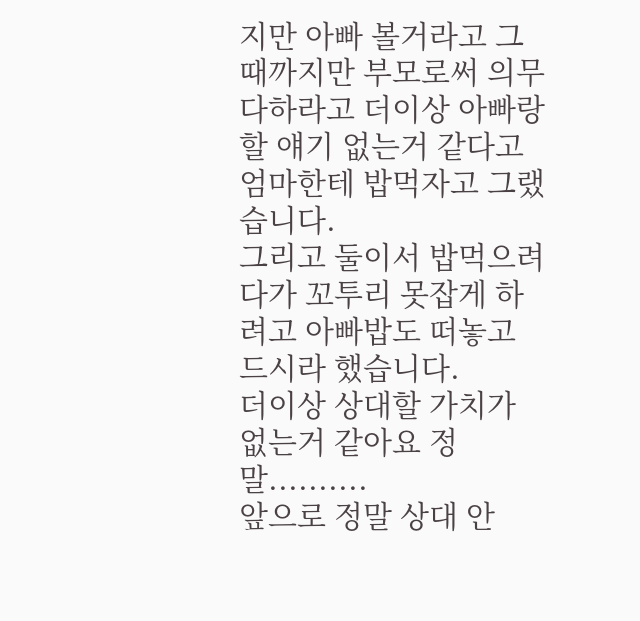지만 아빠 볼거라고 그때까지만 부모로써 의무 다하라고 더이상 아빠랑 할 얘기 없는거 같다고 엄마한테 밥먹자고 그랬습니다.
그리고 둘이서 밥먹으려다가 꼬투리 못잡게 하려고 아빠밥도 떠놓고 드시라 했습니다.
더이상 상대할 가치가 없는거 같아요 정말..........
앞으로 정말 상대 안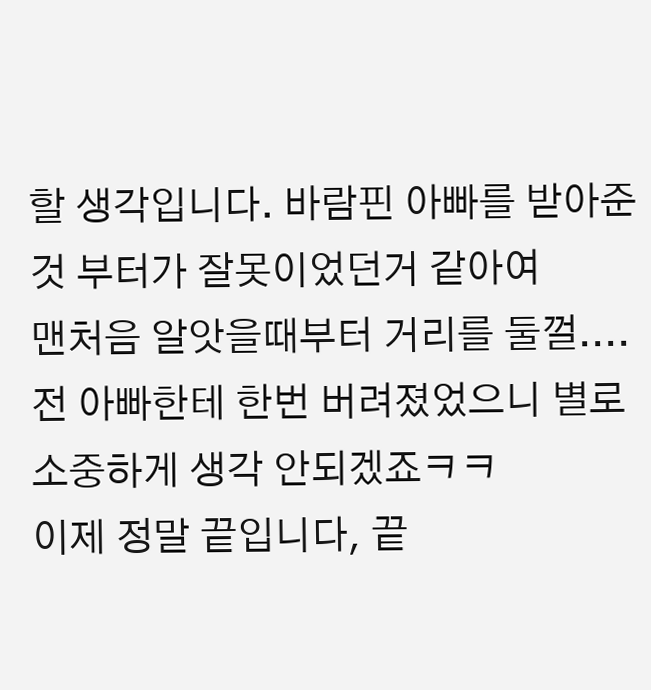할 생각입니다. 바람핀 아빠를 받아준것 부터가 잘못이었던거 같아여
맨처음 알앗을때부터 거리를 둘껄....
전 아빠한테 한번 버려졌었으니 별로 소중하게 생각 안되겠죠ㅋㅋ
이제 정말 끝입니다, 끝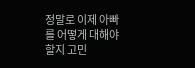정말로 이제 아빠를 어떻게 대해야 할지 고민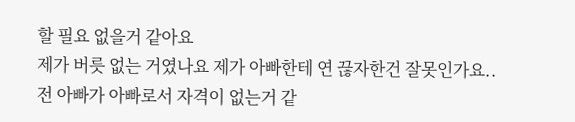할 필요 없을거 같아요
제가 버릇 없는 거였나요 제가 아빠한테 연 끊자한건 잘못인가요..
전 아빠가 아빠로서 자격이 없는거 같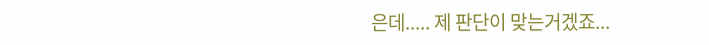은데..... 제 판단이 맞는거겠죠...